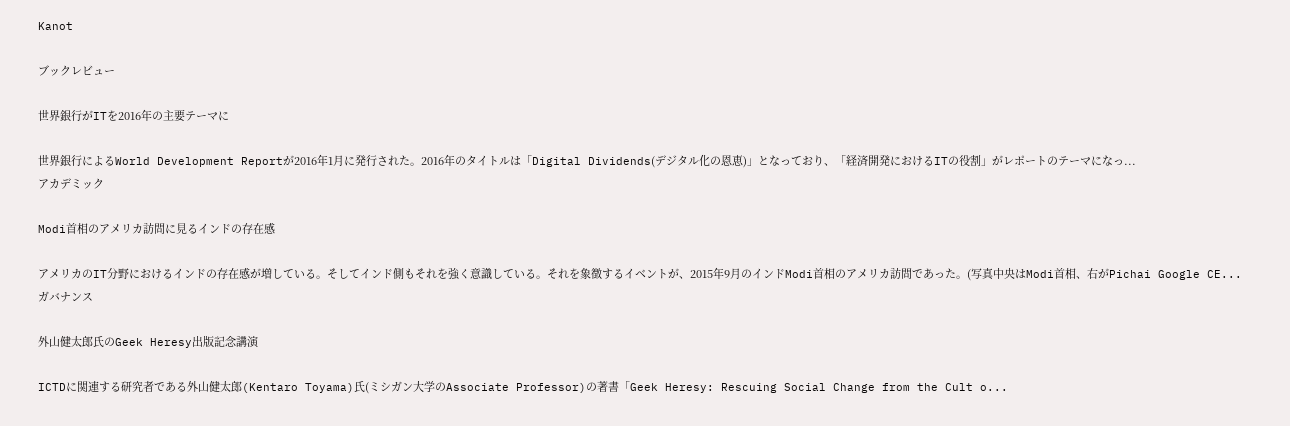Kanot

ブックレビュー

世界銀行がITを2016年の主要テーマに

世界銀行によるWorld Development Reportが2016年1月に発行された。2016年のタイトルは「Digital Dividends(デジタル化の恩恵)」となっており、「経済開発におけるITの役割」がレポートのテーマになっ...
アカデミック

Modi首相のアメリカ訪問に見るインドの存在感

アメリカのIT分野におけるインドの存在感が増している。そしてインド側もそれを強く意識している。それを象徴するイベントが、2015年9月のインドModi首相のアメリカ訪問であった。(写真中央はModi首相、右がPichai Google CE...
ガバナンス

外山健太郎氏のGeek Heresy出版記念講演

ICTDに関連する研究者である外山健太郎(Kentaro Toyama)氏(ミシガン大学のAssociate Professor)の著書「Geek Heresy: Rescuing Social Change from the Cult o...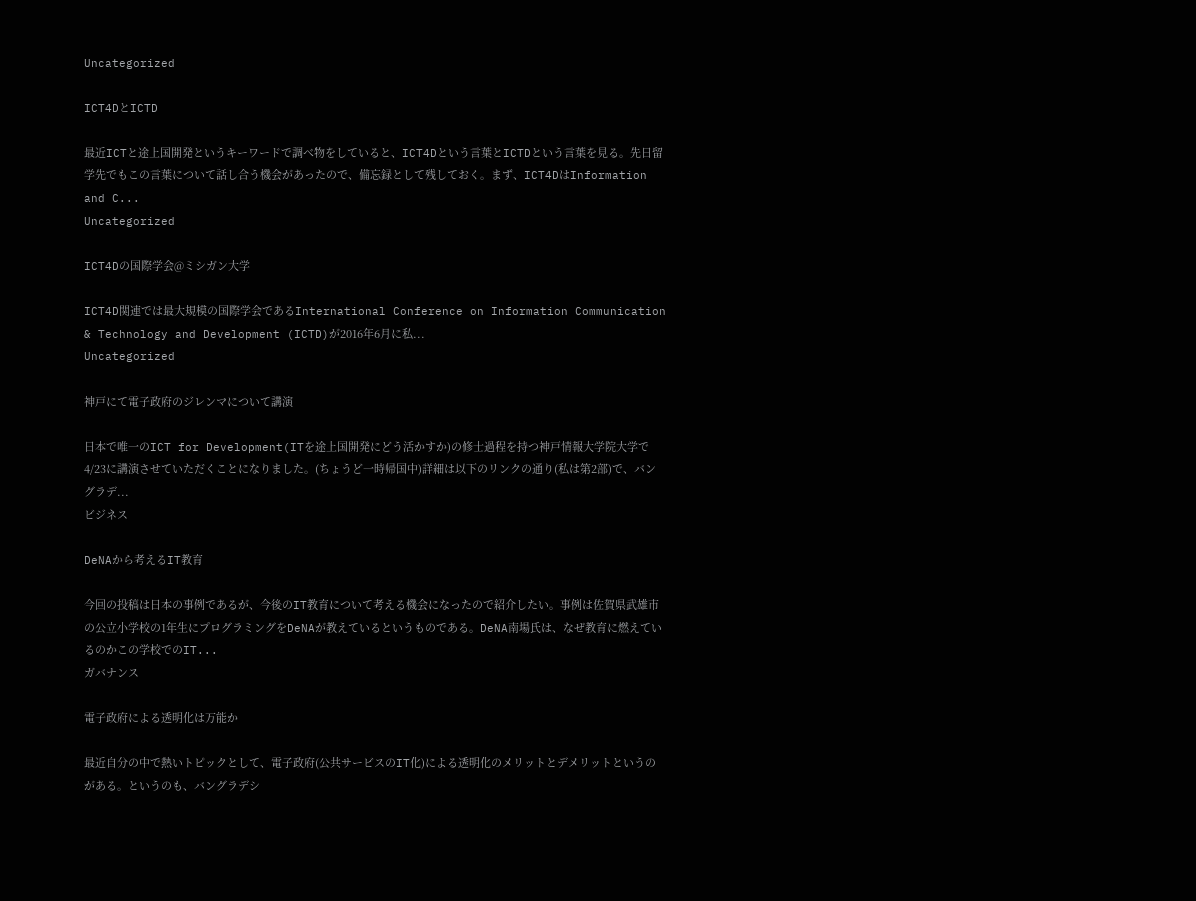Uncategorized

ICT4DとICTD

最近ICTと途上国開発というキーワードで調べ物をしていると、ICT4Dという言葉とICTDという言葉を見る。先日留学先でもこの言葉について話し合う機会があったので、備忘録として残しておく。まず、ICT4DはInformation and C...
Uncategorized

ICT4Dの国際学会@ミシガン大学

ICT4D関連では最大規模の国際学会であるInternational Conference on Information Communication & Technology and Development (ICTD)が2016年6月に私...
Uncategorized

神戸にて電子政府のジレンマについて講演

日本で唯一のICT for Development(ITを途上国開発にどう活かすか)の修士過程を持つ神戸情報大学院大学で4/23に講演させていただくことになりました。(ちょうど一時帰国中)詳細は以下のリンクの通り(私は第2部)で、バングラデ...
ビジネス

DeNAから考えるIT教育

今回の投稿は日本の事例であるが、今後のIT教育について考える機会になったので紹介したい。事例は佐賀県武雄市の公立小学校の1年生にプログラミングをDeNAが教えているというものである。DeNA南場氏は、なぜ教育に燃えているのかこの学校でのIT...
ガバナンス

電子政府による透明化は万能か

最近自分の中で熱いトピックとして、電子政府(公共サービスのIT化)による透明化のメリットとデメリットというのがある。というのも、バングラデシ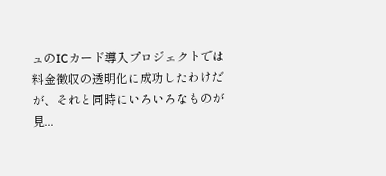ュのICカード導入プロジェクトでは料金徴収の透明化に成功したわけだが、それと同時にいろいろなものが見...